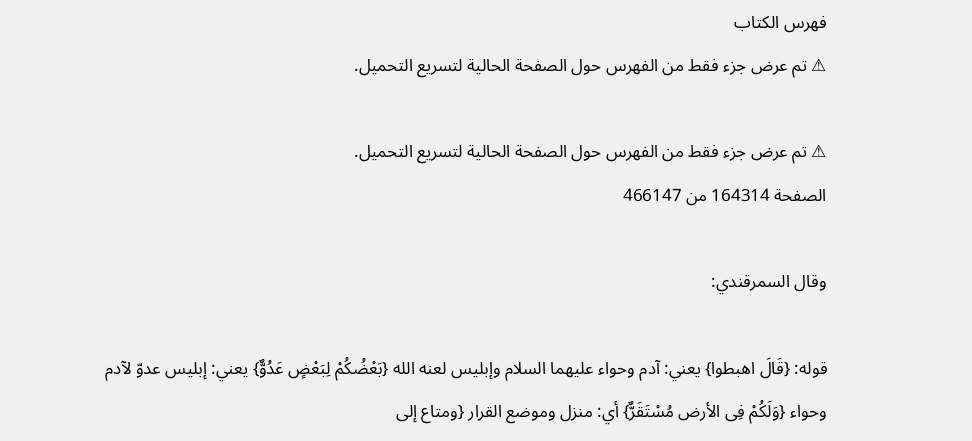فهرس الكتاب
⚠ تم عرض جزء فقط من الفهرس حول الصفحة الحالية لتسريع التحميل.

⚠ تم عرض جزء فقط من الفهرس حول الصفحة الحالية لتسريع التحميل.
الصفحة 164314 من 466147

وقال السمرقندي:

قوله: {قَالَ اهبطوا} يعني: آدم وحواء عليهما السلام وإبليس لعنه الله {بَعْضُكُمْ لِبَعْضٍ عَدُوٌّ} يعني: إبليس عدوّ لآدم وحواء {وَلَكُمْ فِى الأرض مُسْتَقَرٌّ} أي: منزل وموضع القرار {ومتاع إلى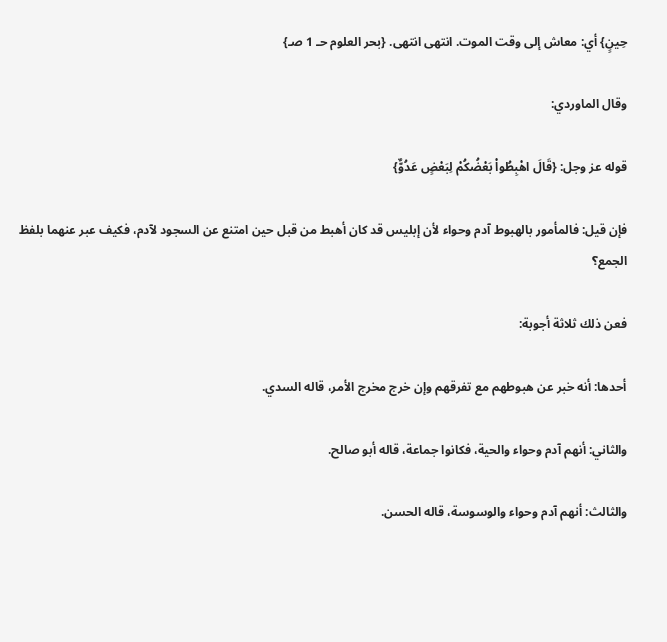حِينٍ} أي: معاش إلى وقت الموت. انتهى انتهى. {بحر العلوم حـ 1 صـ}

وقال الماوردي:

قوله عز وجل: {قَالَ اهْبِطُواْ بَعْضُكُمْ لِبَعْضٍ عَدُوٌّ}

فإن قيل: فالمأمور بالهبوط آدم وحواء لأن إبليس قد كان أهبط من قبل حين امتنع عن السجود لآدم، فكيف عبر عنهما بلفظ الجمع؟

فعن ذلك ثلاثة أجوبة:

أحدها: أنه خبر عن هبوطهم مع تفرقهم وإن خرج مخرج الأمر، قاله السدي.

والثاني: أنهم آدم وحواء والحية، فكانوا جماعة، قاله أبو صالح.

والثالث: أنهم آدم وحواء والوسوسة، قاله الحسن.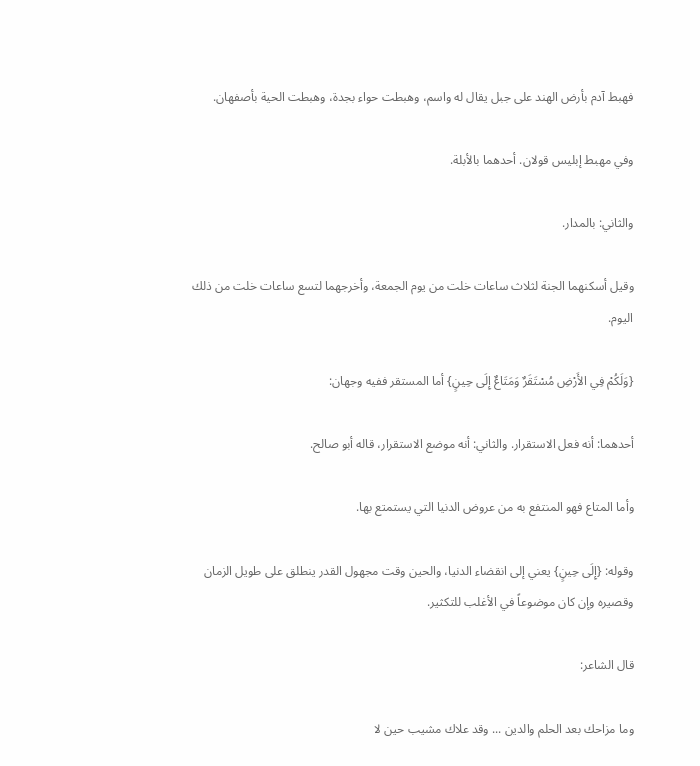فهبط آدم بأرض الهند على جبل يقال له واسم، وهبطت حواء بجدة، وهبطت الحية بأصفهان.

وفي مهبط إبليس قولان. أحدهما بالأبلة.

والثاني: بالمدار.

وقيل أسكنهما الجنة لثلاث ساعات خلت من يوم الجمعة، وأخرجهما لتسع ساعات خلت من ذلك اليوم.

{وَلَكُمْ فِي الأَرْضِ مُسْتَقَرٌ وَمَتَاعٌ إِلَى حِينٍ} أما المستقر ففيه وجهان:

أحدهما: أنه فعل الاستقرار. والثاني: أنه موضع الاستقرار، قاله أبو صالح.

وأما المتاع فهو المنتفع به من عروض الدنيا التي يستمتع بها.

وقوله: {إِلَى حِينٍ} يعني إلى انقضاء الدنيا، والحين وقت مجهول القدر ينطلق على طويل الزمان وقصيره وإن كان موضوعاً في الأغلب للتكثير.

قال الشاعر:

وما مزاحك بعد الحلم والدين ... وقد علاك مشيب حين لا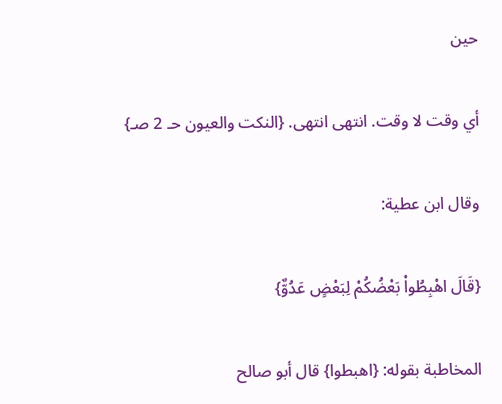حين

أي وقت لا وقت. انتهى انتهى. {النكت والعيون حـ 2 صـ}

وقال ابن عطية:

{قَالَ اهْبِطُواْ بَعْضُكُمْ لِبَعْضٍ عَدُوٌّ}

المخاطبة بقوله: {اهبطوا} قال أبو صالح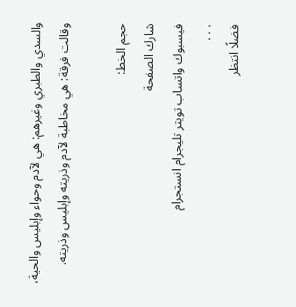والسدي والطبري وغيرهم: هي لآدم وحواء وإبليس والحية، وقالت فرقة: هي مخاطبة لآدم وذريته وإبليس وذريته.

حجم الخط:
شارك الصفحة
فيسبوك واتساب تويتر تليجرام انستجرام
. . .
فضلًا انتظر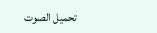تحميل الصوت